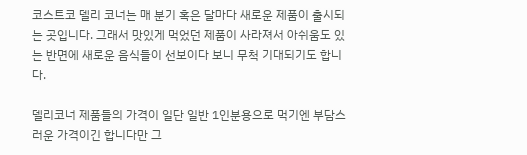코스트코 델리 코너는 매 분기 혹은 달마다 새로운 제품이 출시되는 곳입니다. 그래서 맛있게 먹었던 제품이 사라져서 아쉬움도 있는 반면에 새로운 음식들이 선보이다 보니 무척 기대되기도 합니다.

델리코너 제품들의 가격이 일단 일반 1인분용으로 먹기엔 부담스러운 가격이긴 합니다만 그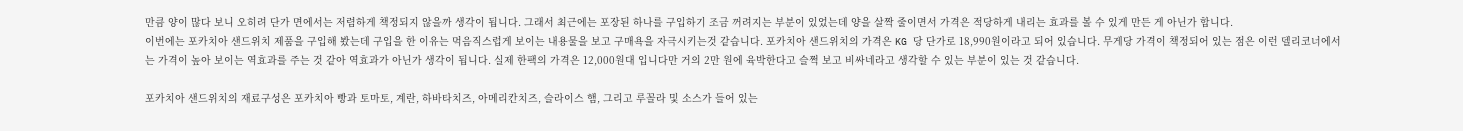만큼 양이 많다 보니 오히려 단가 면에서는 저렴하게 책정되지 않을까 생각이 됩니다. 그래서 최근에는 포장된 하나를 구입하기 조금 꺼려지는 부분이 있었는데 양을 살짝 줄이면서 가격은 적당하게 내리는 효과를 볼 수 있게 만든 게 아닌가 합니다.
이번에는 포카치아 샌드위치 제품을 구입해 봤는데 구입을 한 이유는 먹음직스럽게 보이는 내용물을 보고 구매욕을 자극시키는것 같습니다. 포카치아 샌드위치의 가격은 KG 당 단가로 18,990원이라고 되어 있습니다. 무게당 가격이 책정되어 있는 점은 이런 델리코너에서는 가격이 높아 보이는 역효과를 주는 것 같아 역효과가 아닌가 생각이 됩니다. 실제 한팩의 가격은 12,000원대 입니다만 거의 2만 원에 육박한다고 슬쩍 보고 비싸네라고 생각할 수 있는 부분이 있는 것 같습니다.

포카치아 샌드위치의 재료구성은 포카치아 빵과 토마토, 계란, 하바타치즈, 아메리칸치즈, 슬라이스 햄, 그리고 루꼴라 및 소스가 들어 있는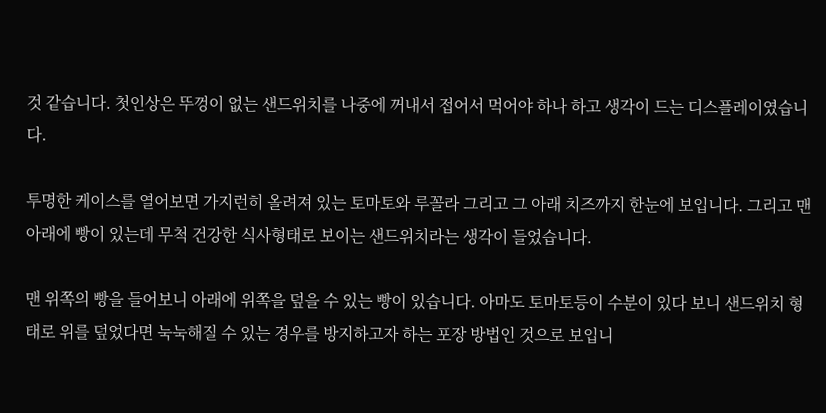것 같습니다. 첫인상은 뚜껑이 없는 샌드위치를 나중에 꺼내서 접어서 먹어야 하나 하고 생각이 드는 디스플레이였습니다.

투명한 케이스를 열어보면 가지런히 올려져 있는 토마토와 루꼴라 그리고 그 아래 치즈까지 한눈에 보입니다. 그리고 맨 아래에 빵이 있는데 무척 건강한 식사형태로 보이는 샌드위치라는 생각이 들었습니다.

맨 위쪽의 빵을 들어보니 아래에 위쪽을 덮을 수 있는 빵이 있습니다. 아마도 토마토등이 수분이 있다 보니 샌드위치 형태로 위를 덮었다면 눅눅해질 수 있는 경우를 방지하고자 하는 포장 방법인 것으로 보입니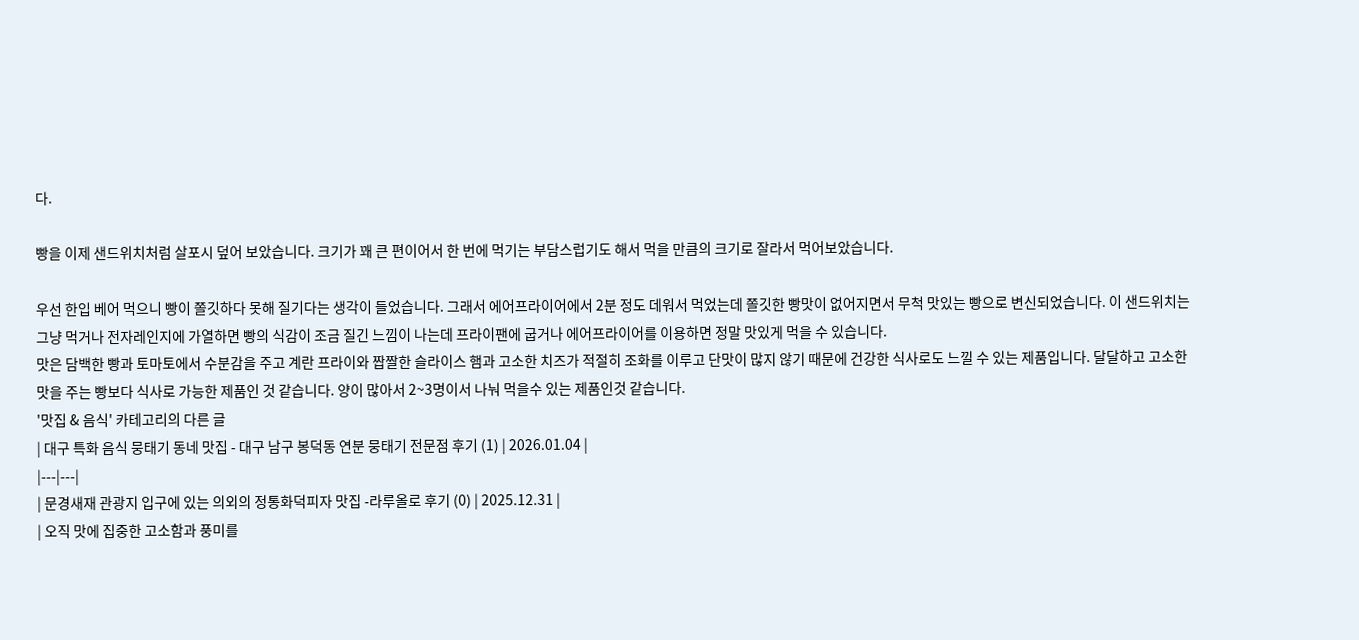다.

빵을 이제 샌드위치처럼 살포시 덮어 보았습니다. 크기가 꽤 큰 편이어서 한 번에 먹기는 부담스럽기도 해서 먹을 만큼의 크기로 잘라서 먹어보았습니다.

우선 한입 베어 먹으니 빵이 쫄깃하다 못해 질기다는 생각이 들었습니다. 그래서 에어프라이어에서 2분 정도 데워서 먹었는데 쫄깃한 빵맛이 없어지면서 무척 맛있는 빵으로 변신되었습니다. 이 샌드위치는 그냥 먹거나 전자레인지에 가열하면 빵의 식감이 조금 질긴 느낌이 나는데 프라이팬에 굽거나 에어프라이어를 이용하면 정말 맛있게 먹을 수 있습니다.
맛은 담백한 빵과 토마토에서 수분감을 주고 계란 프라이와 짭짤한 슬라이스 햄과 고소한 치즈가 적절히 조화를 이루고 단맛이 많지 않기 때문에 건강한 식사로도 느낄 수 있는 제품입니다. 달달하고 고소한 맛을 주는 빵보다 식사로 가능한 제품인 것 같습니다. 양이 많아서 2~3명이서 나눠 먹을수 있는 제품인것 같습니다.
'맛집 & 음식' 카테고리의 다른 글
| 대구 특화 음식 뭉태기 동네 맛집 - 대구 남구 봉덕동 연분 뭉태기 전문점 후기 (1) | 2026.01.04 |
|---|---|
| 문경새재 관광지 입구에 있는 의외의 정통화덕피자 맛집 -라루올로 후기 (0) | 2025.12.31 |
| 오직 맛에 집중한 고소함과 풍미를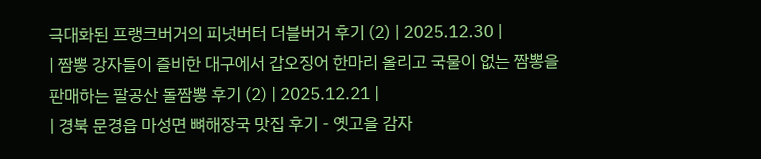극대화된 프랭크버거의 피넛버터 더블버거 후기 (2) | 2025.12.30 |
| 짬뽕 강자들이 즐비한 대구에서 갑오징어 한마리 올리고 국물이 없는 짬뽕을 판매하는 팔공산 돌짬뽕 후기 (2) | 2025.12.21 |
| 경북 문경읍 마성면 뼈해장국 맛집 후기 - 옛고을 감자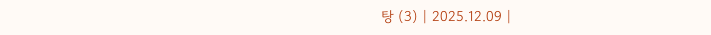탕 (3) | 2025.12.09 |